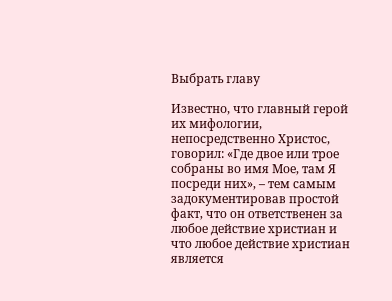Выбрать главу

Известно, что главный герой их мифологии, непосредственно Христос, говорил: «Где двое или трое собраны во имя Мое, там Я посреди них», – тем самым задокументировав простой факт, что он ответственен за любое действие христиан и что любое действие христиан является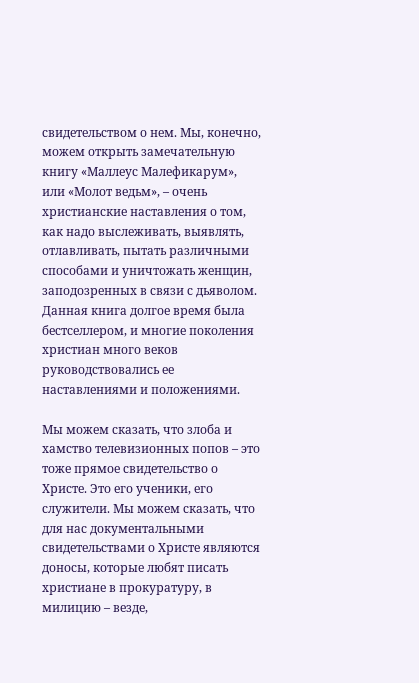свидетельством о нем. Мы, конечно, можем открыть замечательную книгу «Маллеус Малефикарум», или «Молот ведьм», – очень христианские наставления о том, как надо выслеживать, выявлять, отлавливать, пытать различными способами и уничтожать женщин, заподозренных в связи с дьяволом. Данная книга долгое время была бестселлером, и многие поколения христиан много веков руководствовались ее наставлениями и положениями.

Мы можем сказать, что злоба и хамство телевизионных попов – это тоже прямое свидетельство о Христе. Это его ученики, его служители. Мы можем сказать, что для нас документальными свидетельствами о Христе являются доносы, которые любят писать христиане в прокуратуру, в милицию – везде,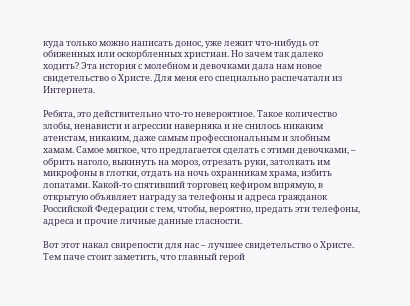куда только можно написать донос, уже лежит что-нибудь от обиженных или оскорбленных христиан. Но зачем так далеко ходить? Эта история с молебном и девочками дала нам новое свидетельство о Христе. Для меня его специально распечатали из Интернета.

Ребята, это действительно что-то невероятное. Такое количество злобы, ненависти и агрессии наверняка и не снилось никаким атеистам, никаким, даже самым профессиональным и злобным хамам. Самое мягкое, что предлагается сделать с этими девочками, – обрить наголо, выкинуть на мороз, отрезать руки, затолкать им микрофоны в глотки, отдать на ночь охранникам храма, избить лопатами. Какой-то спятивший торговец кефиром впрямую, в открытую объявляет награду за телефоны и адреса гражданок Российской Федерации с тем, чтобы, вероятно, предать эти телефоны, адреса и прочие личные данные гласности.

Вот этот накал свирепости для нас – лучшее свидетельство о Христе. Тем паче стоит заметить, что главный герой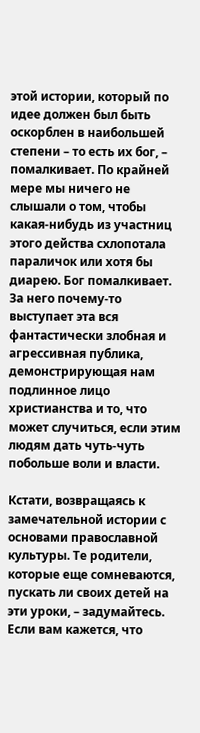этой истории, который по идее должен был быть оскорблен в наибольшей степени – то есть их бог, – помалкивает. По крайней мере мы ничего не слышали о том, чтобы какая-нибудь из участниц этого действа схлопотала параличок или хотя бы диарею. Бог помалкивает. За него почему-то выступает эта вся фантастически злобная и агрессивная публика, демонстрирующая нам подлинное лицо христианства и то, что может случиться, если этим людям дать чуть-чуть побольше воли и власти.

Кстати, возвращаясь к замечательной истории с основами православной культуры. Те родители, которые еще сомневаются, пускать ли своих детей на эти уроки, – задумайтесь. Если вам кажется, что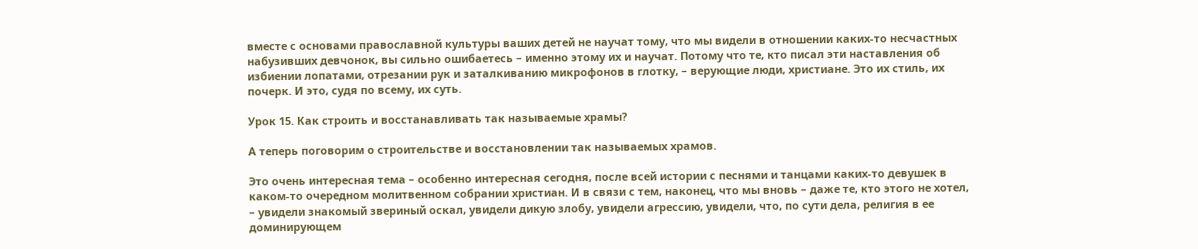вместе с основами православной культуры ваших детей не научат тому, что мы видели в отношении каких-то несчастных набузивших девчонок, вы сильно ошибаетесь – именно этому их и научат. Потому что те, кто писал эти наставления об избиении лопатами, отрезании рук и заталкиванию микрофонов в глотку, – верующие люди, христиане. Это их стиль, их почерк. И это, судя по всему, их суть.

Урок 15. Как строить и восстанавливать так называемые храмы?

А теперь поговорим о строительстве и восстановлении так называемых храмов.

Это очень интересная тема – особенно интересная сегодня, после всей истории с песнями и танцами каких-то девушек в каком-то очередном молитвенном собрании христиан. И в связи с тем, наконец, что мы вновь – даже те, кто этого не хотел, – увидели знакомый звериный оскал, увидели дикую злобу, увидели агрессию, увидели, что, по сути дела, религия в ее доминирующем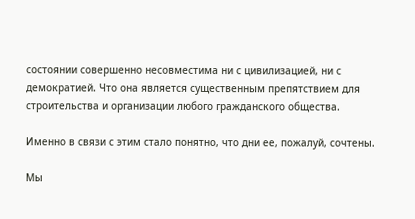состоянии совершенно несовместима ни с цивилизацией, ни с демократией. Что она является существенным препятствием для строительства и организации любого гражданского общества.

Именно в связи с этим стало понятно, что дни ее, пожалуй, сочтены.

Мы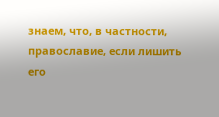знаем, что, в частности, православие, если лишить его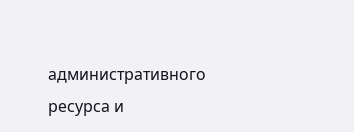административного ресурса и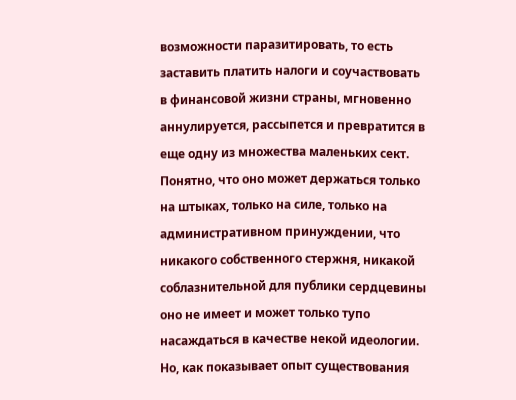возможности паразитировать, то есть заставить платить налоги и соучаствовать в финансовой жизни страны, мгновенно аннулируется, рассыпется и превратится в еще одну из множества маленьких сект. Понятно, что оно может держаться только на штыках, только на силе, только на административном принуждении, что никакого собственного стержня, никакой соблазнительной для публики сердцевины оно не имеет и может только тупо насаждаться в качестве некой идеологии. Но, как показывает опыт существования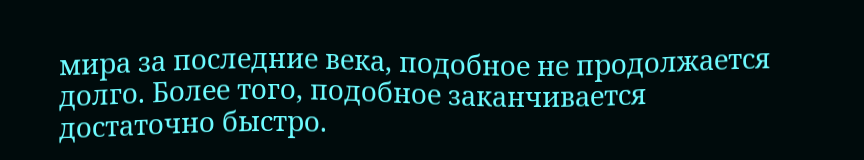мира за последние века, подобное не продолжается долго. Более того, подобное заканчивается достаточно быстро.